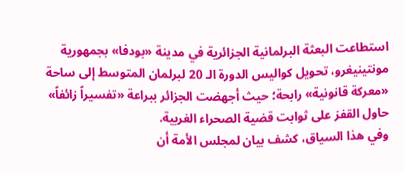استطاعت البعثة البرلمانية الجزائرية في مدينة «بودفا» بجمهورية مونتينيغرو، تحويل كواليس الدورة الـ 20 لبرلمان المتوسط إلى ساحة «معركة قانونية» رابحة؛ حيث أجهضت الجزائر ببراعة «تفسيراً زائفاً» حاول القفز على ثوابت قضية الصحراء الغربية.
وفي هذا السياق، كشف بيان لمجلس الأمة أن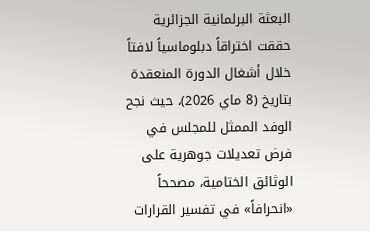البعثة البرلمانية الجزائرية حققت اختراقاً دبلوماسياً لافتاً خلال أشغال الدورة المنعقدة بتاريخ (8 ماي 2026)، حيث نجح الوفد الممثل للمجلس في فرض تعديلات جوهرية على الوثائق الختامية، مصححاً «انحرافاً» في تفسير القرارات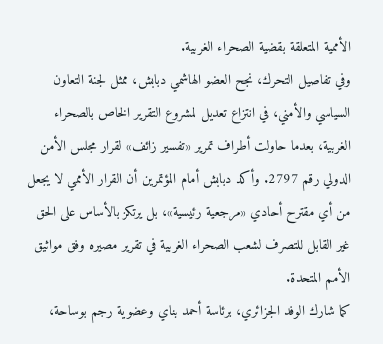الأممية المتعلقة بقضية الصحراء الغربية.
وفي تفاصيل التحرك، نجح العضو الهاشمي دبابش، ممثل لجنة التعاون السياسي والأمني، في انتزاع تعديل لمشروع التقرير الخاص بالصحراء الغربية، بعدما حاولت أطراف تمرير «تفسير زائف» لقرار مجلس الأمن الدولي رقم 2797. وأكد دبابش أمام المؤتمرين أن القرار الأممي لا يجعل من أي مقترح أحادي «مرجعية رئيسية»، بل يرتكز بالأساس على الحق غير القابل للتصرف لشعب الصحراء الغربية في تقرير مصيره وفق مواثيق الأمم المتحدة.
كما شارك الوفد الجزائري، برئاسة أحمد بناي وعضوية رجم بوساحة،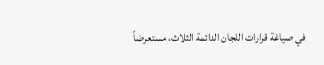في صياغة قرارات اللجان الدائمة الثلاث، مستعرضاً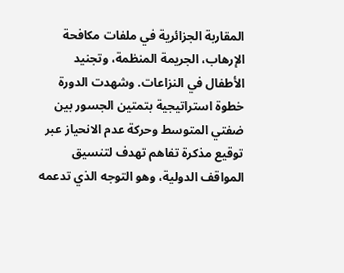المقاربة الجزائرية في ملفات مكافحة الإرهاب، الجريمة المنظمة، وتجنيد الأطفال في النزاعات. وشهدت الدورة خطوة استراتيجية بتمتين الجسور بين ضفتي المتوسط وحركة عدم الانحياز عبر توقيع مذكرة تفاهم تهدف لتنسيق المواقف الدولية، وهو التوجه الذي تدعمه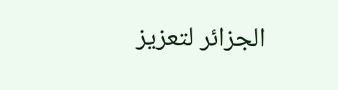الجزائر لتعزيز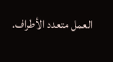العمل متعدد الأطراف.